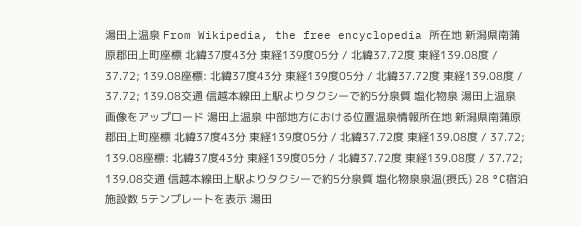湯田上温泉 From Wikipedia, the free encyclopedia 所在地 新潟県南蒲原郡田上町座標 北緯37度43分 東経139度05分 / 北緯37.72度 東経139.08度 / 37.72; 139.08座標: 北緯37度43分 東経139度05分 / 北緯37.72度 東経139.08度 / 37.72; 139.08交通 信越本線田上駅よりタクシーで約5分泉質 塩化物泉 湯田上温泉 画像をアップロード 湯田上温泉 中部地方における位置温泉情報所在地 新潟県南蒲原郡田上町座標 北緯37度43分 東経139度05分 / 北緯37.72度 東経139.08度 / 37.72; 139.08座標: 北緯37度43分 東経139度05分 / 北緯37.72度 東経139.08度 / 37.72; 139.08交通 信越本線田上駅よりタクシーで約5分泉質 塩化物泉泉温(摂氏) 28 °C宿泊施設数 5テンプレートを表示 湯田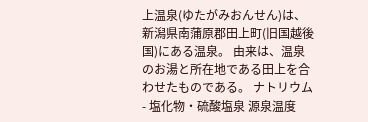上温泉(ゆたがみおんせん)は、新潟県南蒲原郡田上町(旧国越後国)にある温泉。 由来は、温泉のお湯と所在地である田上を合わせたものである。 ナトリウム - 塩化物・硫酸塩泉 源泉温度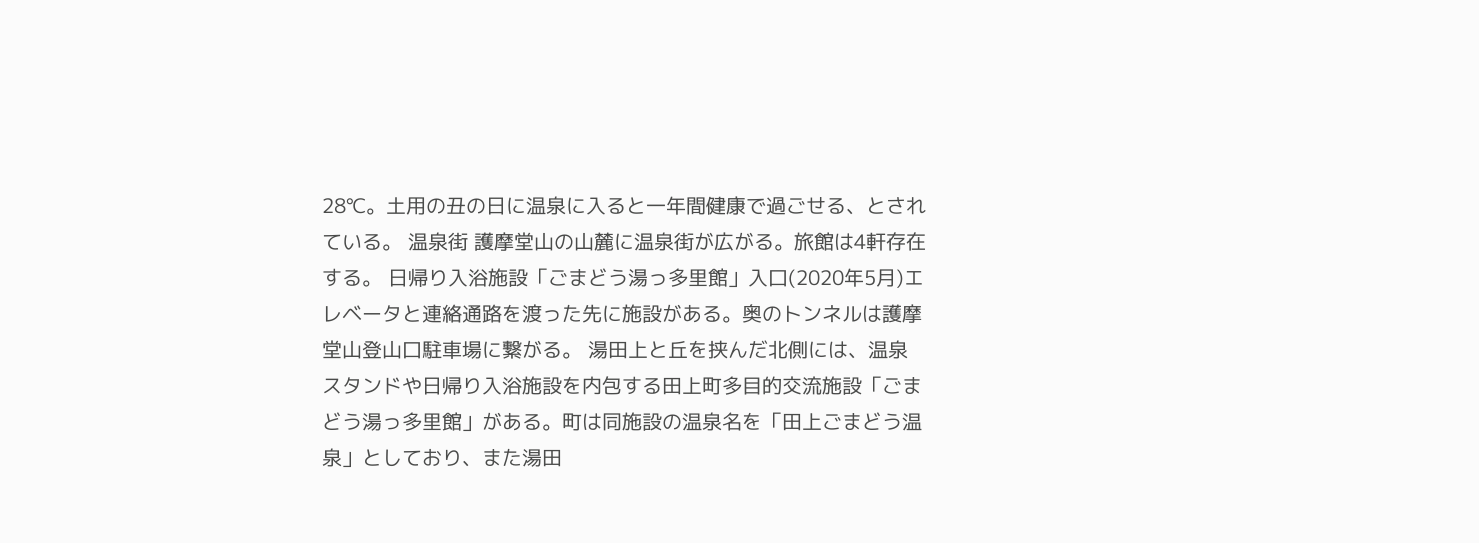28℃。土用の丑の日に温泉に入ると一年間健康で過ごせる、とされている。 温泉街 護摩堂山の山麓に温泉街が広がる。旅館は4軒存在する。 日帰り入浴施設「ごまどう湯っ多里館」入口(2020年5月)エレベータと連絡通路を渡った先に施設がある。奥のトンネルは護摩堂山登山口駐車場に繋がる。 湯田上と丘を挟んだ北側には、温泉スタンドや日帰り入浴施設を内包する田上町多目的交流施設「ごまどう湯っ多里館」がある。町は同施設の温泉名を「田上ごまどう温泉」としており、また湯田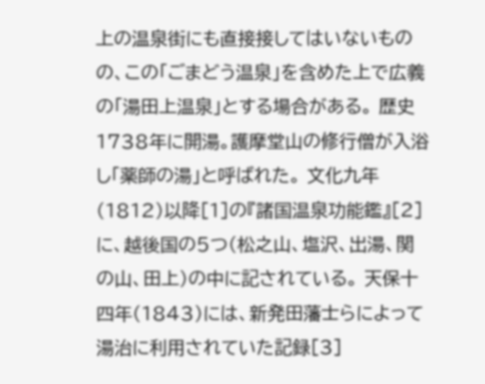上の温泉街にも直接接してはいないものの、この「ごまどう温泉」を含めた上で広義の「湯田上温泉」とする場合がある。 歴史 1738年に開湯。護摩堂山の修行僧が入浴し「薬師の湯」と呼ばれた。 文化九年(1812)以降[1]の『諸国温泉功能鑑』[2]に、越後国の5つ(松之山、塩沢、出湯、関の山、田上)の中に記されている。 天保十四年(1843)には、新発田藩士らによって湯治に利用されていた記録[3]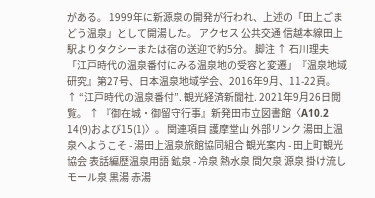がある。 1999年に新源泉の開発が行われ、上述の「田上ごまどう温泉」として開湯した。 アクセス 公共交通 信越本線田上駅よりタクシーまたは宿の送迎で約5分。 脚注 ↑ ⽯川理夫「江⼾時代の温泉番付にみる温泉地の受容と変遷」『温泉地域研究』第27号、⽇本温泉地域学会、2016年9月、11-22頁。 ↑ “江戸時代の温泉番付”. 観光経済新聞社. 2021年9月26日閲覧。 ↑ 『御在城・御留守行事』新発田市立図書館〈A10.2 14(9)および15(1)〉。 関連項目 護摩堂山 外部リンク 湯田上温泉へようこそ - 湯田上温泉旅館協同組合 観光案内 - 田上町観光協会 表話編歴温泉用語 鉱泉 - 冷泉 熱水泉 間欠泉 源泉 掛け流し モール泉 黒湯 赤湯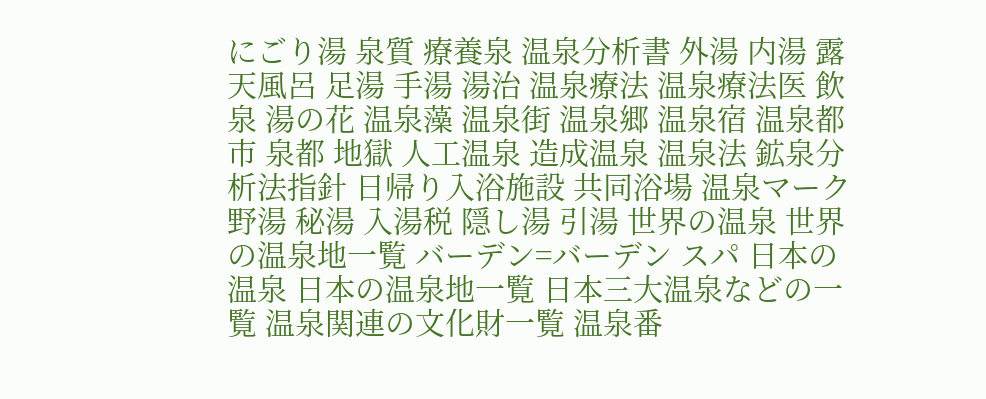にごり湯 泉質 療養泉 温泉分析書 外湯 内湯 露天風呂 足湯 手湯 湯治 温泉療法 温泉療法医 飲泉 湯の花 温泉藻 温泉街 温泉郷 温泉宿 温泉都市 泉都 地獄 人工温泉 造成温泉 温泉法 鉱泉分析法指針 日帰り入浴施設 共同浴場 温泉マーク 野湯 秘湯 入湯税 隠し湯 引湯 世界の温泉 世界の温泉地一覧 バーデン=バーデン スパ 日本の温泉 日本の温泉地一覧 日本三大温泉などの一覧 温泉関連の文化財一覧 温泉番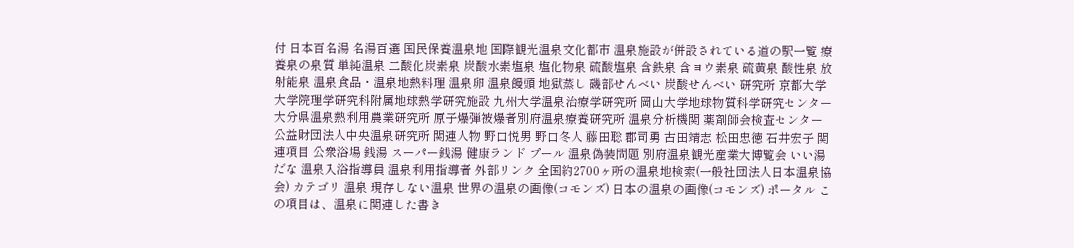付 日本百名湯 名湯百選 国民保養温泉地 国際観光温泉文化都市 温泉施設が併設されている道の駅一覧 療養泉の泉質 単純温泉 二酸化炭素泉 炭酸水素塩泉 塩化物泉 硫酸塩泉 含鉄泉 含ヨウ素泉 硫黄泉 酸性泉 放射能泉 温泉食品・温泉地熱料理 温泉卵 温泉饅頭 地獄蒸し 磯部せんべい 炭酸せんべい 研究所 京都大学大学院理学研究科附属地球熱学研究施設 九州大学温泉治療学研究所 岡山大学地球物質科学研究センター 大分県温泉熱利用農業研究所 原子爆弾被爆者別府温泉療養研究所 温泉分析機関 薬剤師会検査センター 公益財団法人中央温泉研究所 関連人物 野口悦男 野口冬人 藤田聡 郡司勇 古田靖志 松田忠徳 石井宏子 関連項目 公衆浴場 銭湯 スーパー銭湯 健康ランド プール 温泉偽装問題 別府温泉観光産業大博覧会 いい湯だな 温泉入浴指導員 温泉利用指導者 外部リンク 全国約2700ヶ所の温泉地検索(一般社団法人日本温泉協会) カテゴリ 温泉 現存しない温泉 世界の温泉の画像(コモンズ) 日本の温泉の画像(コモンズ) ポータル この項目は、温泉に関連した書き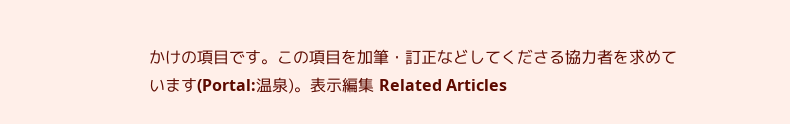かけの項目です。この項目を加筆・訂正などしてくださる協力者を求めています(Portal:温泉)。表示編集 Related Articles